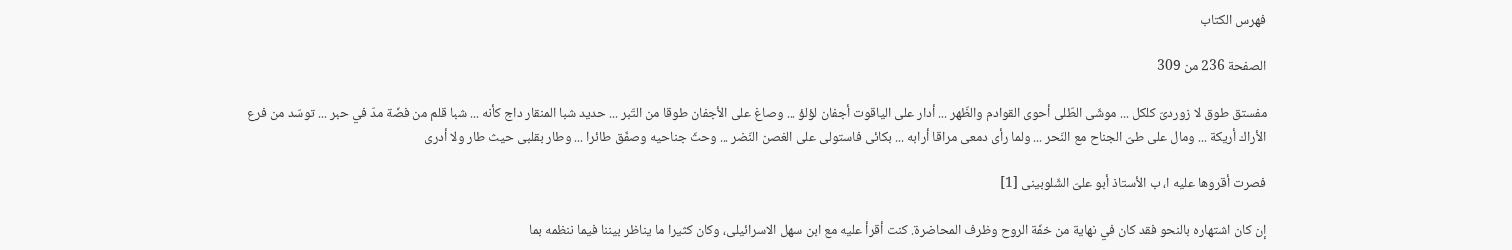فهرس الكتاب

الصفحة 236 من 309

مفستق طوق لا زوردىّ كلكل ... موشّى الطّلى أحوى القوادم والظّهر ... أدار على الياقوت أجفان لؤلؤ ... وصاغ على الأجفان طوقا من التّبر ... حديد شبا المنقار داج كأنه ... شبا قلم من فضّة مدّ في حبر ... توسّد من فرع الأراك أريكة ... ومال على طىّ الجناح مع النّحر ... ولما رأى دمعى مراقا أرابه ... بكائى فاستولى على الغصن النّضر ... وحثّ جناحيه وصفّق طائرا ... وطار بقلبى حيث طار ولا أدرى

فصرت أقروها عليه ا، ب الأستاذ أبو علىّ الشّلوبينى [1]

إن كان اشتهاره بالنحو فقد كان في نهاية من خفّة الروح وظرف المحاضرة. كنت أقرأ عليه مع ابن سهل الاسرائيلى، وكان كثيرا ما يناظر بيننا فيما ننظمه بما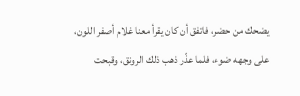يضحك من حضر، فاتفق أن كان يقرأ معنا غلام أصفر اللون، على وجهه ضوء، فلما عذّر ذهب ذلك الرونق، وقبحت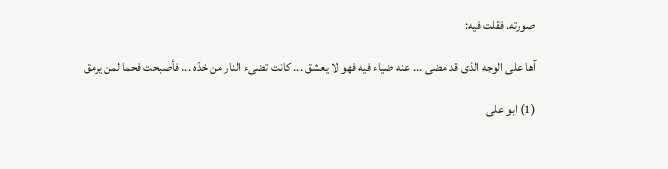صورته. فقلت فيه:

آها على الوجه الذى قد مضى ... عنه ضياء فيه فهو لا يعشق ... كانت تضىء النار من خدّه ... فأصبحت فحما لمن يرمق

(1) ابو على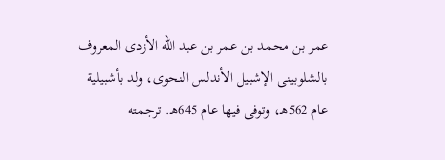عمر بن محمد بن عمر بن عبد الله الأزدى المعروف بالشلوبينى الإشبيل الأندلس النحوى، ولد بأشبيلية عام 562هـ، وتوفى فيها عام 645هـ. ترجمته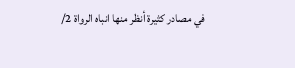في مصادر كثيرة أنظر منها انباه الرواة 2/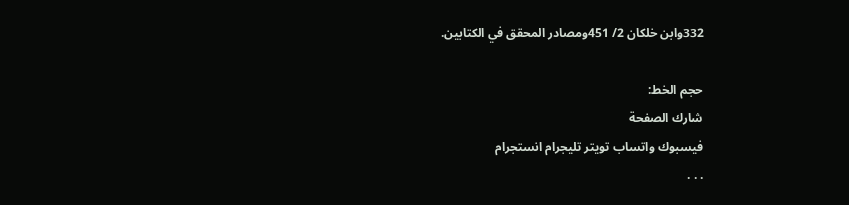332وابن خلكان 2/ 451ومصادر المحقق في الكتابين.

حجم الخط:
شارك الصفحة
فيسبوك واتساب تويتر تليجرام انستجرام
. . .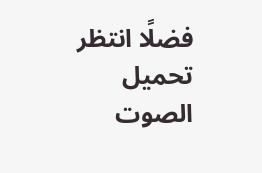فضلًا انتظر تحميل الصوت